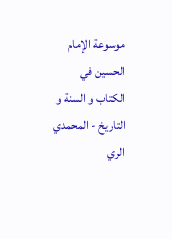موسوعة الإمام الحسين في الكتاب و السنة و التاريخ - المحمدي الري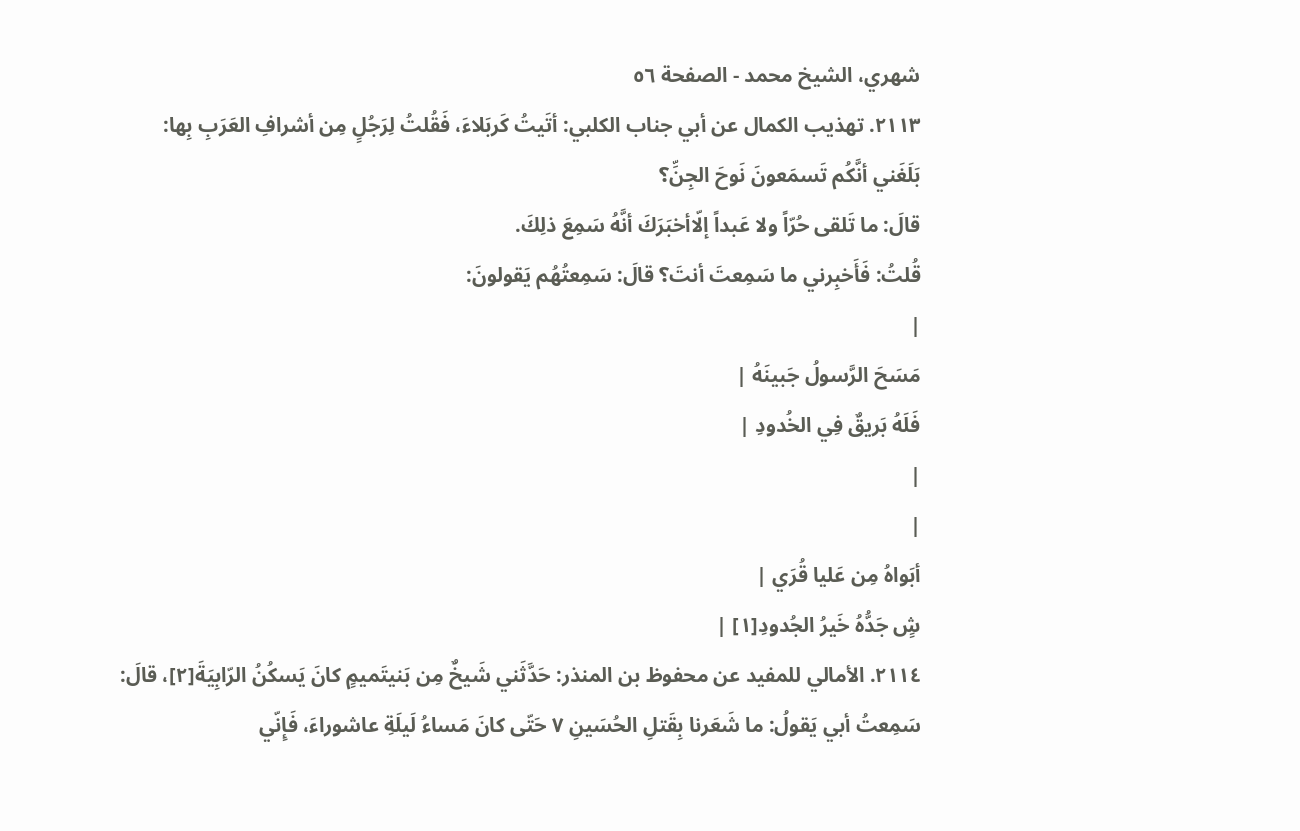شهري، الشيخ محمد - الصفحة ٥٦
٢١١٣. تهذيب الكمال عن أبي جناب الكلبي: أتَيتُ كَربَلاءَ، فَقُلتُ لِرَجُلٍ مِن أشرافِ العَرَبِ بِها:
بَلَغَني أنَّكُم تَسمَعونَ نَوحَ الجِنِّ؟
قالَ: ما تَلقى حُرّاً ولا عَبداً إلّاأخبَرَكَ أنَّهُ سَمِعَ ذلِكَ.
قُلتُ: فَأَخبِرني ما سَمِعتَ أنتَ؟ قالَ: سَمِعتُهُم يَقولونَ:
|
مَسَحَ الرَّسولُ جَبينَهُ |
فَلَهُ بَريقٌ فِي الخُدودِ |
|
|
أبَواهُ مِن عَليا قُرَي |
شٍ جَدُّهُ خَيرُ الجُدودِ[١] |
٢١١٤. الأمالي للمفيد عن محفوظ بن المنذر: حَدَّثَني شَيخٌ مِن بَنيتَميمٍ كانَ يَسكُنُ الرّابِيَةَ[٢]، قالَ:
سَمِعتُ أبي يَقولُ: ما شَعَرنا بِقَتلِ الحُسَينِ ٧ حَتّى كانَ مَساءُ لَيلَةِ عاشوراءَ، فَإِنّي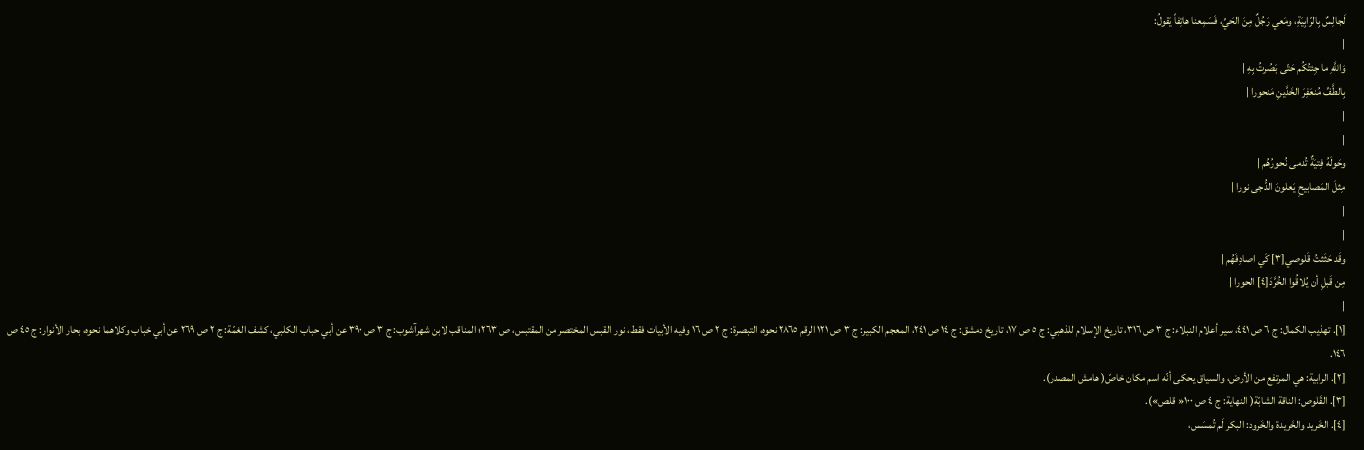لَجالِسٌ بِالرّابِيَةِ، ومَعي رَجُلٌ مِنَ الحَيِّ، فَسَمِعنا هاتِفاً يَقولُ:
|
وَاللَّهِ ما جِئتُكُم حَتّى بَصُرتُ بِهِ |
بِالطَّفِّ مُنعَفِرَ الخَدَّينِ مَنحورا |
|
|
وحَولَهُ فِتيَةٌ تُدمى نُحورُهُم |
مِثلَ المَصابيحِ يَعلونَ الدُّجى نورا |
|
|
وقَد حَثَثتُ قَلوصي[٣] كَي اصادِفَهُم |
مِن قَبلِ أن يُلاقُوا الخُرَّدَ[٤] الحورا |
|
[١]. تهذيب الكمال: ج ٦ ص ٤٤١، سير أعلام النبلاء: ج ٣ ص ٣١٦، تاريخ الإسلام للذهبي: ج ٥ ص ١٧، تاريخ دمشق: ج ١٤ ص ٢٤١، المعجم الكبير: ج ٣ ص ١٢١ الرقم ٢٨٦٥ نحوه، التبصرة: ج ٢ ص ١٦ وفيه الأبيات فقط، نور القبس المختصر من المقتبس، ص ٢٦٣؛ المناقب لابن شهرآشوب: ج ٣ ص ٣٩٠ عن أبي حباب الكلبي، كشف الغمّة: ج ٢ ص ٢٦٩ عن أبي خباب وكلاهما نحوه، بحار الأنوار: ج ٤٥ ص ١٤٦.
[٢]. الرابية: هي المرتفع من الأرض، والسياق يحكى أنّه اسم مكان خاصّ( هامش المصدر).
[٣]. القَلوص: الناقة الشابّة( النهاية: ج ٤ ص ١٠٠« قلص»).
[٤]. الخَريد والخَريدة والخَرود: البكر لَم تُمسَس،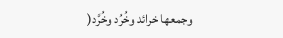وجمعها خرائد وخُرُد وخُرَّد(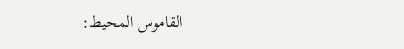القاموس المحيط: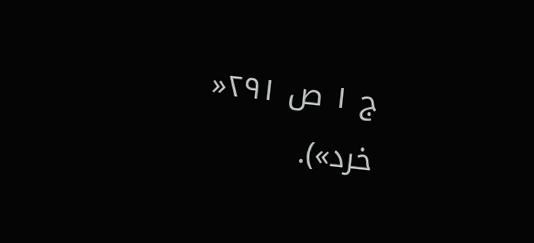ج ١ ص ٢٩١« خرد»).